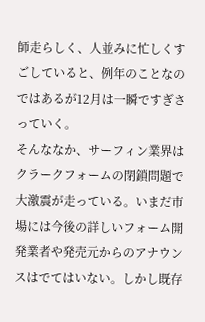師走らしく、人並みに忙しくすごしていると、例年のことなのではあるが12月は一瞬ですぎさっていく。
そんななか、サーフィン業界はクラークフォームの閉鎖問題で大激震が走っている。いまだ市場には今後の詳しいフォーム開発業者や発売元からのアナウンスはでてはいない。しかし既存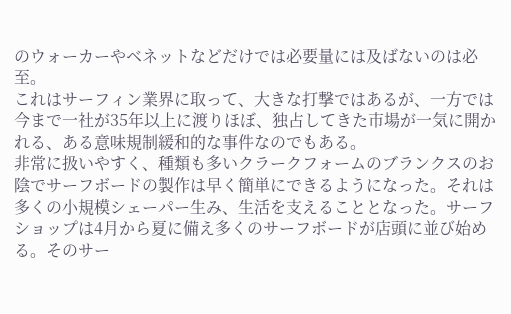のウォーカーやベネットなどだけでは必要量には及ばないのは必至。
これはサーフィン業界に取って、大きな打撃ではあるが、一方では今まで一社が35年以上に渡りほぼ、独占してきた市場が一気に開かれる、ある意味規制緩和的な事件なのでもある。
非常に扱いやすく、種類も多いクラークフォームのブランクスのお陰でサーフボードの製作は早く簡単にできるようになった。それは多くの小規模シェーパー生み、生活を支えることとなった。サーフショップは4月から夏に備え多くのサーフボードが店頭に並び始める。そのサー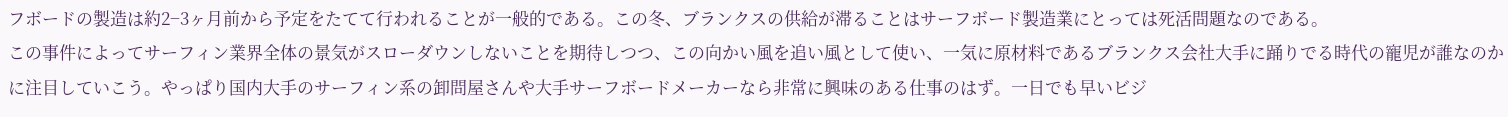フボードの製造は約2−3ヶ月前から予定をたてて行われることが一般的である。この冬、ブランクスの供給が滞ることはサーフボード製造業にとっては死活問題なのである。
この事件によってサーフィン業界全体の景気がスローダウンしないことを期待しつつ、この向かい風を追い風として使い、一気に原材料であるブランクス会社大手に踊りでる時代の寵児が誰なのかに注目していこう。やっぱり国内大手のサーフィン系の卸問屋さんや大手サーフボードメーカーなら非常に興味のある仕事のはず。一日でも早いビジ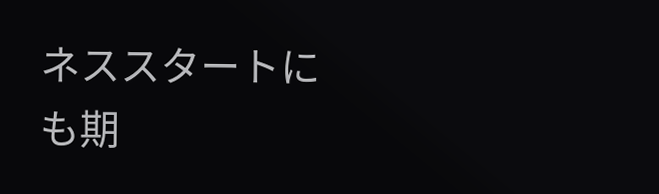ネススタートにも期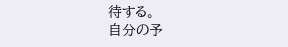待する。
自分の予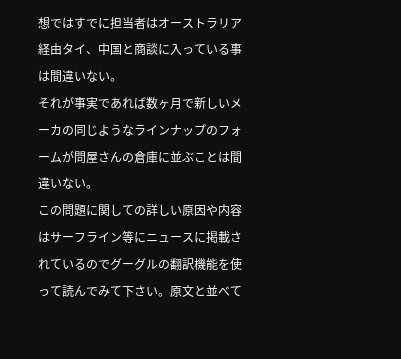想ではすでに担当者はオーストラリア経由タイ、中国と商談に入っている事は間違いない。
それが事実であれば数ヶ月で新しいメーカの同じようなラインナップのフォームが問屋さんの倉庫に並ぶことは間違いない。
この問題に関しての詳しい原因や内容はサーフライン等にニュースに掲載されているのでグーグルの翻訳機能を使って読んでみて下さい。原文と並べて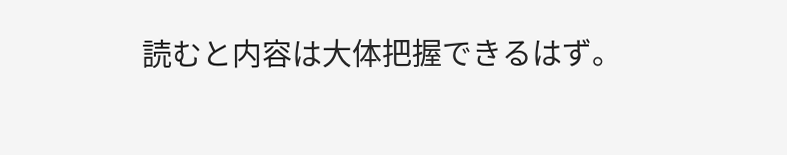読むと内容は大体把握できるはず。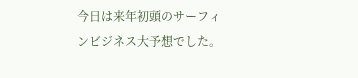今日は来年初頭のサーフィンビジネス大予想でした。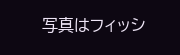写真はフィッシ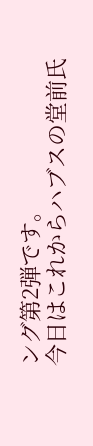ング第2弾です。
今日はこれからハブスの堂前氏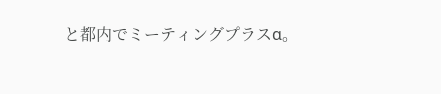と都内でミーティングプラスα。